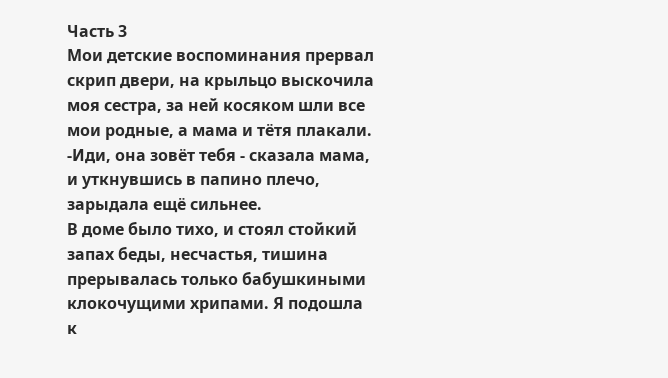Часть 3
Мои детские воспоминания прервал скрип двери, на крыльцо выскочила моя сестра, за ней косяком шли все мои родные, а мама и тётя плакали.
‐Иди, она зовёт тебя - сказала мама, и уткнувшись в папино плечо, зарыдала ещё сильнее.
В доме было тихо, и стоял стойкий запах беды, несчастья, тишина прерывалась только бабушкиными клокочущими хрипами. Я подошла к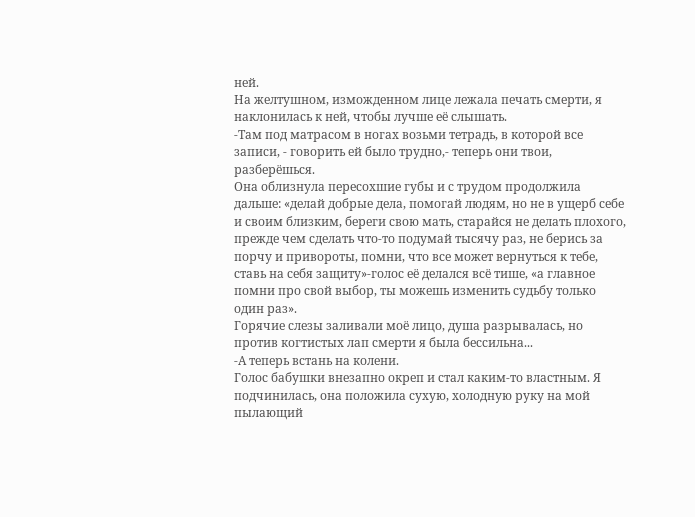ней.
На желтушном, изможденном лице лежала печать смерти, я наклонилась к ней, чтобы лучше её слышать.
‐Там под матрасом в ногах возьми тетрадь, в которой все записи, - говорить ей было трудно,- теперь они твои, разберёшься.
Она облизнула пересохшие губы и с трудом продолжила дальше: «делай добрые дела, помогай людям, но не в ущерб себе и своим близким, береги свою мать, старайся не делать плохого, прежде чем сделать что-то подумай тысячу раз, не берись за порчу и привороты, помни, что все может вернуться к тебе, ставь на себя защиту»-голос её делался всё тише, «а главное помни про свой выбор, ты можешь изменить судьбу только один раз».
Горячие слезы заливали моё лицо, душа разрывалась, но против когтистых лап смерти я была бессильна...
-А теперь встань на колени.
Голос бабушки внезапно окреп и стал каким-то властным. Я подчинилась, она положила сухую, холодную руку на мой пылающий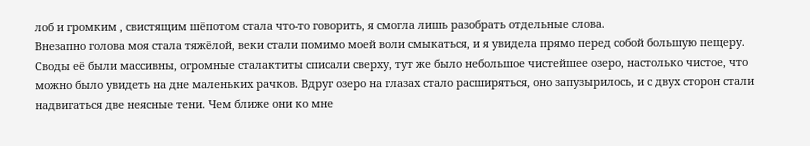лоб и громким , свистящим шёпотом стала что-то говорить, я смогла лишь разобрать отдельные слова.
Внезапно голова моя стала тяжёлой, веки стали помимо моей воли смыкаться, и я увидела прямо перед собой большую пещеру. Своды её были массивны, огромные сталактиты списали сверху, тут же было небольшое чистейшее озеро, настолько чистое, что можно было увидеть на дне маленьких рачков. Вдруг озеро на глазах стало расширяться, оно запузырилось, и с двух сторон стали надвигаться две неясные тени. Чем ближе они ко мне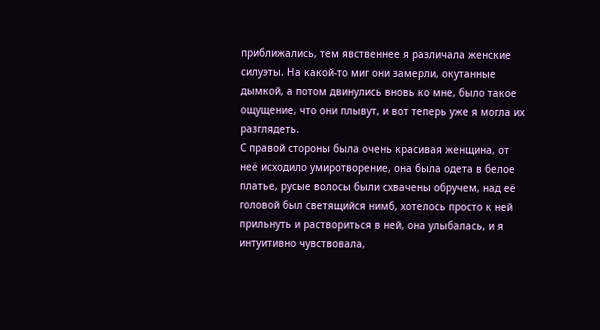приближались, тем явственнее я различала женские силуэты. На какой-то миг они замерли, окутанные дымкой, а потом двинулись вновь ко мне, было такое ощущение, что они плывут, и вот теперь уже я могла их разглядеть.
С правой стороны была очень красивая женщина, от неё исходило умиротворение, она была одета в белое платье, русые волосы были схвачены обручем, над её головой был светящийся нимб, хотелось просто к ней прильнуть и раствориться в ней, она улыбалась, и я интуитивно чувствовала,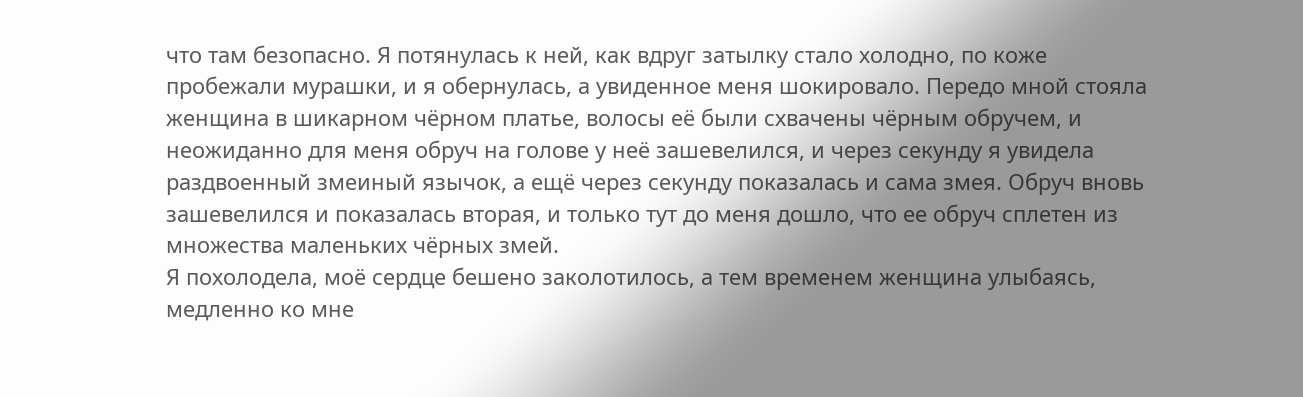что там безопасно. Я потянулась к ней, как вдруг затылку стало холодно, по коже пробежали мурашки, и я обернулась, а увиденное меня шокировало. Передо мной стояла женщина в шикарном чёрном платье, волосы её были схвачены чёрным обручем, и неожиданно для меня обруч на голове у неё зашевелился, и через секунду я увидела раздвоенный змеиный язычок, а ещё через секунду показалась и сама змея. Обруч вновь зашевелился и показалась вторая, и только тут до меня дошло, что ее обруч сплетен из множества маленьких чёрных змей.
Я похолодела, моё сердце бешено заколотилось, а тем временем женщина улыбаясь, медленно ко мне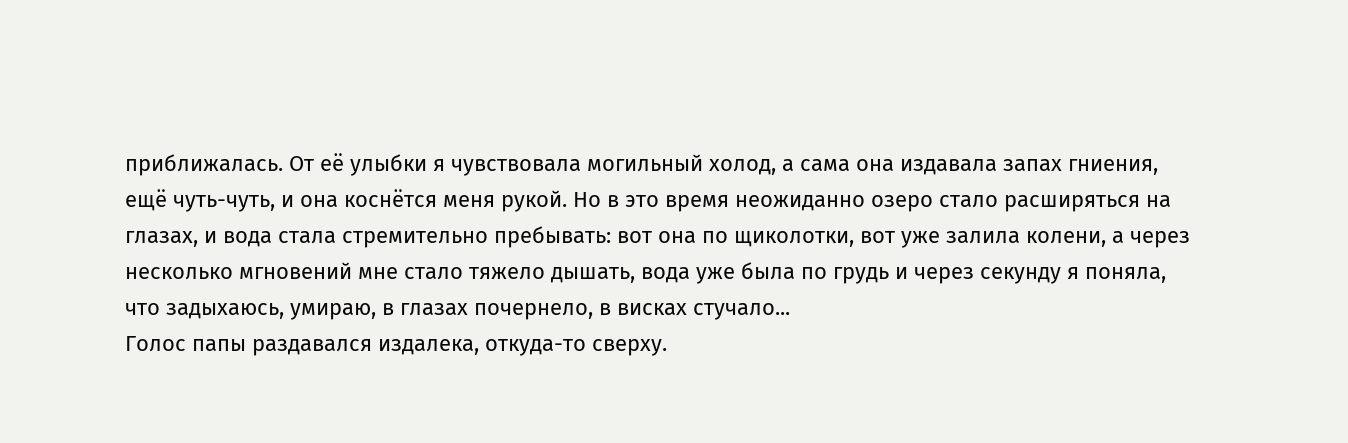приближалась. От её улыбки я чувствовала могильный холод, а сама она издавала запах гниения, ещё чуть-чуть, и она коснётся меня рукой. Но в это время неожиданно озеро стало расширяться на глазах, и вода стала стремительно пребывать: вот она по щиколотки, вот уже залила колени, а через несколько мгновений мне стало тяжело дышать, вода уже была по грудь и через секунду я поняла, что задыхаюсь, умираю, в глазах почернело, в висках стучало...
Голос папы раздавался издалека, откуда-то сверху.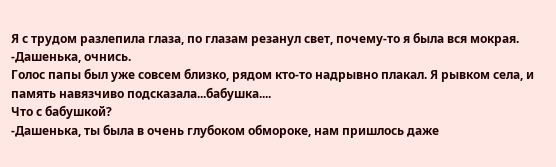Я с трудом разлепила глаза, по глазам резанул свет, почему-то я была вся мокрая.
‐Дашенька, очнись.
Голос папы был уже совсем близко, рядом кто-то надрывно плакал. Я рывком села, и память навязчиво подсказала...бабушка....
Что с бабушкой?
‐Дашенька, ты была в очень глубоком обмороке, нам пришлось даже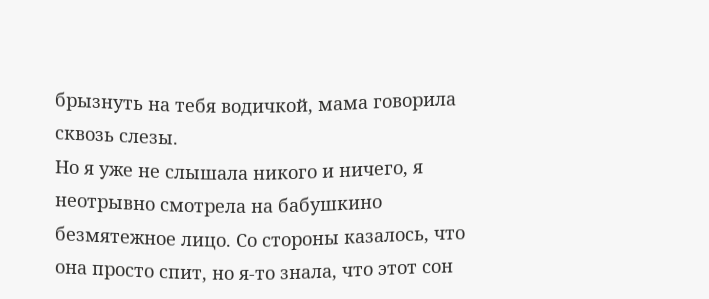брызнуть на тебя водичкой, мама говорила сквозь слезы.
Но я уже не слышала никого и ничего, я неотрывно смотрела на бабушкино безмятежное лицо. Со стороны казалось, что она просто спит, но я-то знала, что этот сон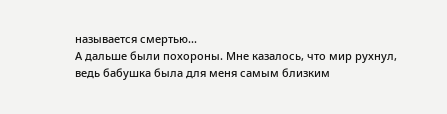называется смертью...
А дальше были похороны. Мне казалось, что мир рухнул, ведь бабушка была для меня самым близким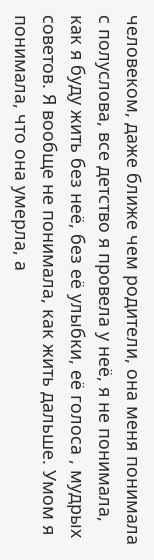человеком, даже ближе чем родители, она меня понимала с полуслова, все детство я провела у неё, я не понимала, как я буду жить без неё, без её улыбки, её голоса , мудрых советов. Я вообще не понимала, как жить дальше. Умом я понимала, что она умерла, а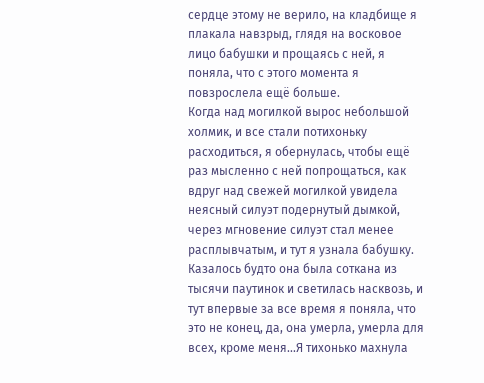сердце этому не верило, на кладбище я плакала навзрыд, глядя на восковое лицо бабушки и прощаясь с ней, я поняла, что с этого момента я повзрослела ещё больше.
Когда над могилкой вырос небольшой холмик, и все стали потихоньку расходиться, я обернулась, чтобы ещё раз мысленно с ней попрощаться, как вдруг над свежей могилкой увидела неясный силуэт подернутый дымкой, через мгновение силуэт стал менее расплывчатым, и тут я узнала бабушку. Казалось будто она была соткана из тысячи паутинок и светилась насквозь, и тут впервые за все время я поняла, что это не конец, да, она умерла, умерла для всех, кроме меня...Я тихонько махнула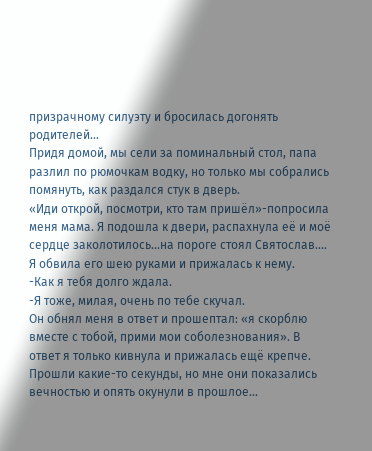призрачному силуэту и бросилась догонять родителей...
Придя домой, мы сели за поминальный стол, папа разлил по рюмочкам водку, но только мы собрались помянуть, как раздался стук в дверь.
«Иди открой, посмотри, кто там пришёл»-попросила меня мама. Я подошла к двери, распахнула её и моё сердце заколотилось...на пороге стоял Святослав....
Я обвила его шею руками и прижалась к нему.
-Как я тебя долго ждала.
-Я тоже, милая, очень по тебе скучал.
Он обнял меня в ответ и прошептал: «я скорблю вместе с тобой, прими мои соболезнования». В ответ я только кивнула и прижалась ещё крепче.
Прошли какие-то секунды, но мне они показались вечностью и опять окунули в прошлое...